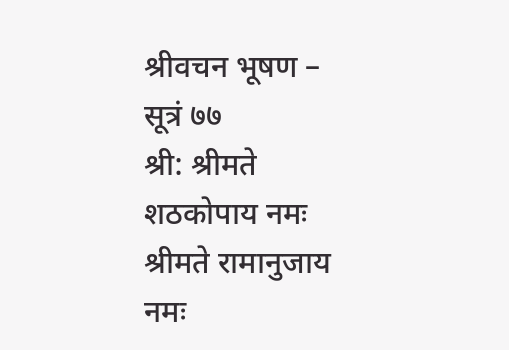श्रीवचन भूषण – सूत्रं ७७
श्री: श्रीमते शठकोपाय नमः श्रीमते रामानुजाय नमः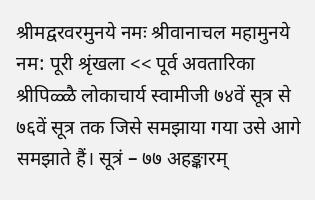श्रीमद्वरवरमुनये नमः श्रीवानाचल महामुनये नम: पूरी श्रृंखला << पूर्व अवतारिका श्रीपिळ्ळै लोकाचार्य स्वामीजी ७४वें सूत्र से ७६वें सूत्र तक जिसे समझाया गया उसे आगे समझाते हैं। सूत्रं – ७७ अहङ्कारम्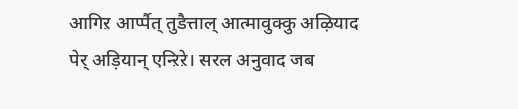आगिऱ आर्प्पैत् तुडैत्ताल् आत्मावुक्कु अऴियाद पेर् अड़ियान् एन्ऱिऱे। सरल अनुवाद जब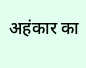अहंकार का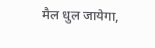मैल धुल जायेगा,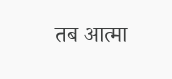तब आत्मा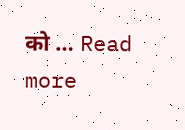को … Read more